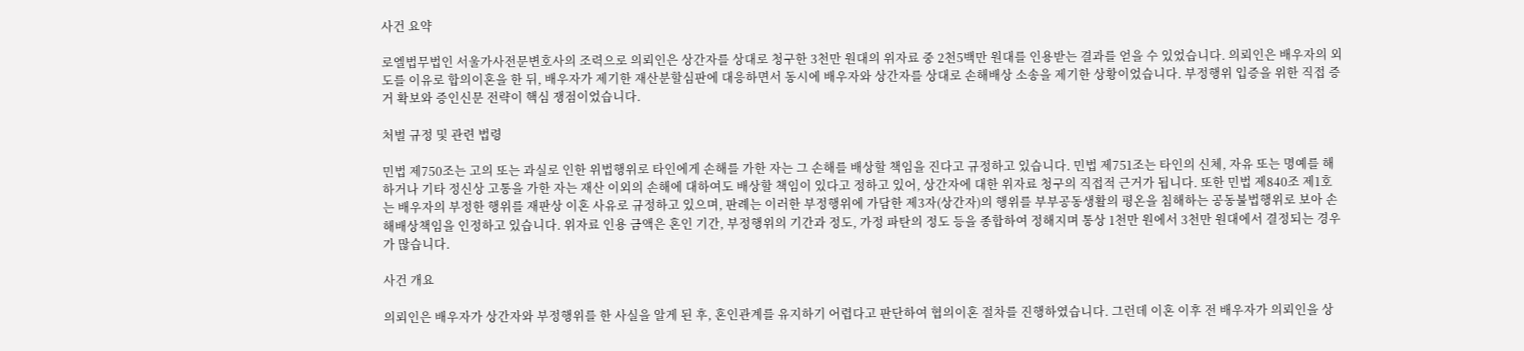사건 요약

로엘법무법인 서울가사전문변호사의 조력으로 의뢰인은 상간자를 상대로 청구한 3천만 원대의 위자료 중 2천5백만 원대를 인용받는 결과를 얻을 수 있었습니다. 의뢰인은 배우자의 외도를 이유로 합의이혼을 한 뒤, 배우자가 제기한 재산분할심판에 대응하면서 동시에 배우자와 상간자를 상대로 손해배상 소송을 제기한 상황이었습니다. 부정행위 입증을 위한 직접 증거 확보와 증인신문 전략이 핵심 쟁점이었습니다.

처벌 규정 및 관련 법령

민법 제750조는 고의 또는 과실로 인한 위법행위로 타인에게 손해를 가한 자는 그 손해를 배상할 책임을 진다고 규정하고 있습니다. 민법 제751조는 타인의 신체, 자유 또는 명예를 해하거나 기타 정신상 고통을 가한 자는 재산 이외의 손해에 대하여도 배상할 책임이 있다고 정하고 있어, 상간자에 대한 위자료 청구의 직접적 근거가 됩니다. 또한 민법 제840조 제1호는 배우자의 부정한 행위를 재판상 이혼 사유로 규정하고 있으며, 판례는 이러한 부정행위에 가담한 제3자(상간자)의 행위를 부부공동생활의 평온을 침해하는 공동불법행위로 보아 손해배상책임을 인정하고 있습니다. 위자료 인용 금액은 혼인 기간, 부정행위의 기간과 정도, 가정 파탄의 정도 등을 종합하여 정해지며 통상 1천만 원에서 3천만 원대에서 결정되는 경우가 많습니다.

사건 개요

의뢰인은 배우자가 상간자와 부정행위를 한 사실을 알게 된 후, 혼인관계를 유지하기 어렵다고 판단하여 협의이혼 절차를 진행하였습니다. 그런데 이혼 이후 전 배우자가 의뢰인을 상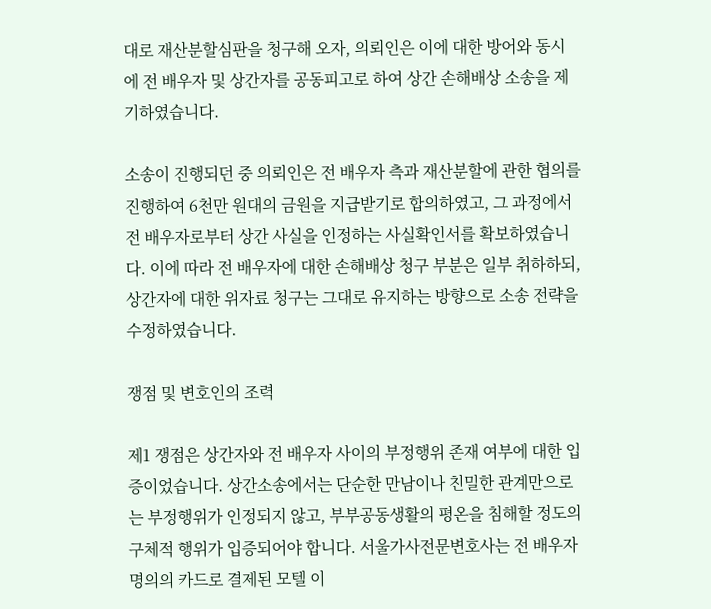대로 재산분할심판을 청구해 오자, 의뢰인은 이에 대한 방어와 동시에 전 배우자 및 상간자를 공동피고로 하여 상간 손해배상 소송을 제기하였습니다.

소송이 진행되던 중 의뢰인은 전 배우자 측과 재산분할에 관한 협의를 진행하여 6천만 원대의 금원을 지급받기로 합의하였고, 그 과정에서 전 배우자로부터 상간 사실을 인정하는 사실확인서를 확보하였습니다. 이에 따라 전 배우자에 대한 손해배상 청구 부분은 일부 취하하되, 상간자에 대한 위자료 청구는 그대로 유지하는 방향으로 소송 전략을 수정하였습니다.

쟁점 및 변호인의 조력

제1 쟁점은 상간자와 전 배우자 사이의 부정행위 존재 여부에 대한 입증이었습니다. 상간소송에서는 단순한 만남이나 친밀한 관계만으로는 부정행위가 인정되지 않고, 부부공동생활의 평온을 침해할 정도의 구체적 행위가 입증되어야 합니다. 서울가사전문변호사는 전 배우자 명의의 카드로 결제된 모텔 이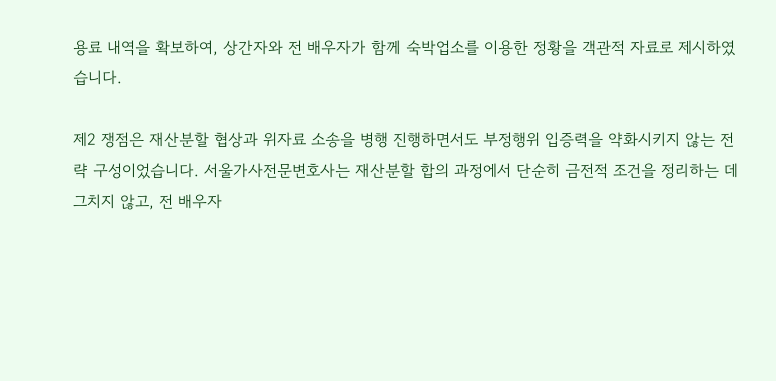용료 내역을 확보하여, 상간자와 전 배우자가 함께 숙박업소를 이용한 정황을 객관적 자료로 제시하였습니다.

제2 쟁점은 재산분할 협상과 위자료 소송을 병행 진행하면서도 부정행위 입증력을 약화시키지 않는 전략 구성이었습니다. 서울가사전문변호사는 재산분할 합의 과정에서 단순히 금전적 조건을 정리하는 데 그치지 않고, 전 배우자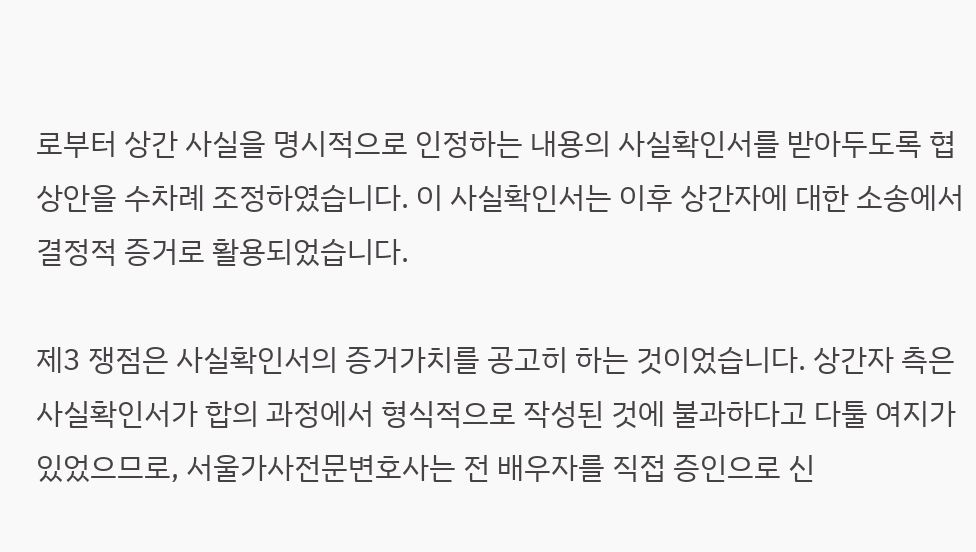로부터 상간 사실을 명시적으로 인정하는 내용의 사실확인서를 받아두도록 협상안을 수차례 조정하였습니다. 이 사실확인서는 이후 상간자에 대한 소송에서 결정적 증거로 활용되었습니다.

제3 쟁점은 사실확인서의 증거가치를 공고히 하는 것이었습니다. 상간자 측은 사실확인서가 합의 과정에서 형식적으로 작성된 것에 불과하다고 다툴 여지가 있었으므로, 서울가사전문변호사는 전 배우자를 직접 증인으로 신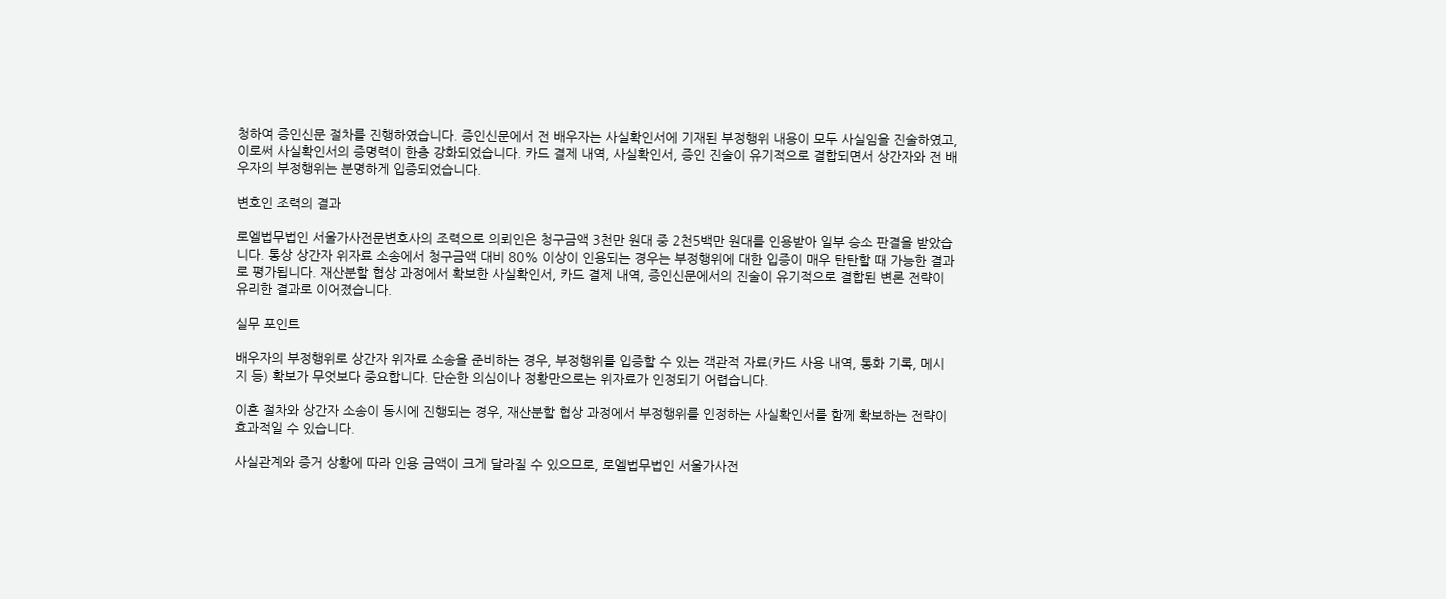청하여 증인신문 절차를 진행하였습니다. 증인신문에서 전 배우자는 사실확인서에 기재된 부정행위 내용이 모두 사실임을 진술하였고, 이로써 사실확인서의 증명력이 한층 강화되었습니다. 카드 결제 내역, 사실확인서, 증인 진술이 유기적으로 결합되면서 상간자와 전 배우자의 부정행위는 분명하게 입증되었습니다.

변호인 조력의 결과

로엘법무법인 서울가사전문변호사의 조력으로 의뢰인은 청구금액 3천만 원대 중 2천5백만 원대를 인용받아 일부 승소 판결을 받았습니다. 통상 상간자 위자료 소송에서 청구금액 대비 80% 이상이 인용되는 경우는 부정행위에 대한 입증이 매우 탄탄할 때 가능한 결과로 평가됩니다. 재산분할 협상 과정에서 확보한 사실확인서, 카드 결제 내역, 증인신문에서의 진술이 유기적으로 결합된 변론 전략이 유리한 결과로 이어졌습니다.

실무 포인트

배우자의 부정행위로 상간자 위자료 소송을 준비하는 경우, 부정행위를 입증할 수 있는 객관적 자료(카드 사용 내역, 통화 기록, 메시지 등) 확보가 무엇보다 중요합니다. 단순한 의심이나 정황만으로는 위자료가 인정되기 어렵습니다.

이혼 절차와 상간자 소송이 동시에 진행되는 경우, 재산분할 협상 과정에서 부정행위를 인정하는 사실확인서를 함께 확보하는 전략이 효과적일 수 있습니다.

사실관계와 증거 상황에 따라 인용 금액이 크게 달라질 수 있으므로, 로엘법무법인 서울가사전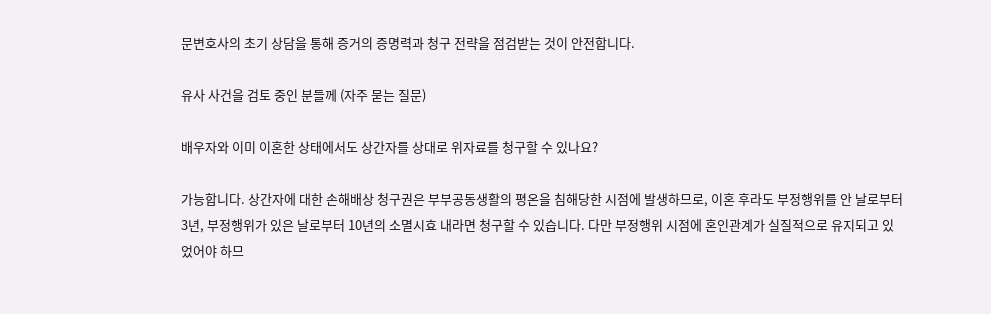문변호사의 초기 상담을 통해 증거의 증명력과 청구 전략을 점검받는 것이 안전합니다.

유사 사건을 검토 중인 분들께 (자주 묻는 질문)

배우자와 이미 이혼한 상태에서도 상간자를 상대로 위자료를 청구할 수 있나요?

가능합니다. 상간자에 대한 손해배상 청구권은 부부공동생활의 평온을 침해당한 시점에 발생하므로, 이혼 후라도 부정행위를 안 날로부터 3년, 부정행위가 있은 날로부터 10년의 소멸시효 내라면 청구할 수 있습니다. 다만 부정행위 시점에 혼인관계가 실질적으로 유지되고 있었어야 하므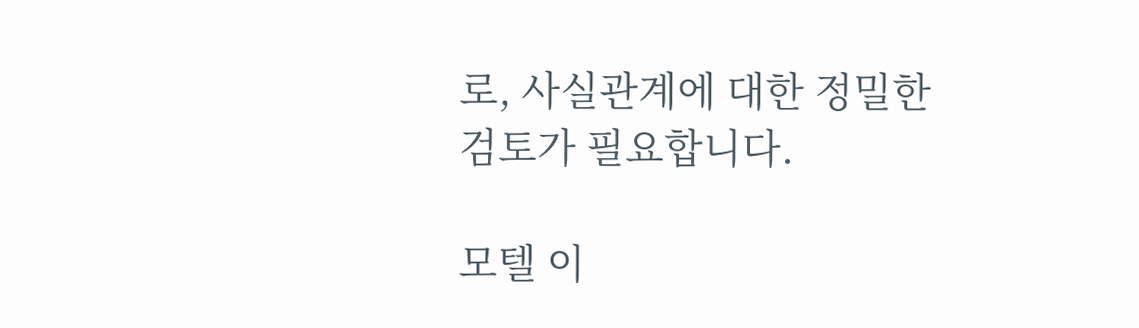로, 사실관계에 대한 정밀한 검토가 필요합니다.

모텔 이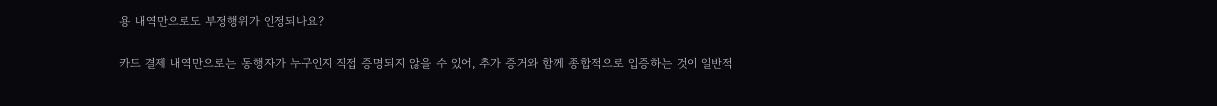용 내역만으로도 부정행위가 인정되나요?

카드 결제 내역만으로는 동행자가 누구인지 직접 증명되지 않을 수 있어, 추가 증거와 함께 종합적으로 입증하는 것이 일반적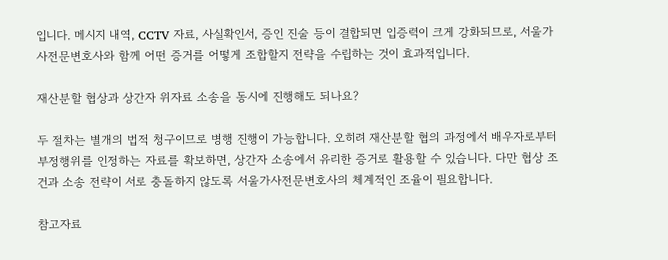입니다. 메시지 내역, CCTV 자료, 사실확인서, 증인 진술 등이 결합되면 입증력이 크게 강화되므로, 서울가사전문변호사와 함께 어떤 증거를 어떻게 조합할지 전략을 수립하는 것이 효과적입니다.

재산분할 협상과 상간자 위자료 소송을 동시에 진행해도 되나요?

두 절차는 별개의 법적 청구이므로 병행 진행이 가능합니다. 오히려 재산분할 협의 과정에서 배우자로부터 부정행위를 인정하는 자료를 확보하면, 상간자 소송에서 유리한 증거로 활용할 수 있습니다. 다만 협상 조건과 소송 전략이 서로 충돌하지 않도록 서울가사전문변호사의 체계적인 조율이 필요합니다.

참고자료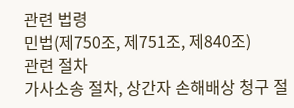관련 법령
민법(제750조, 제751조, 제840조)
관련 절차
가사소송 절차, 상간자 손해배상 청구 절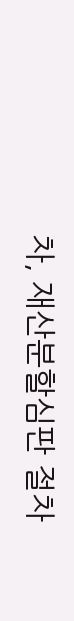차, 재산분할심판 절차